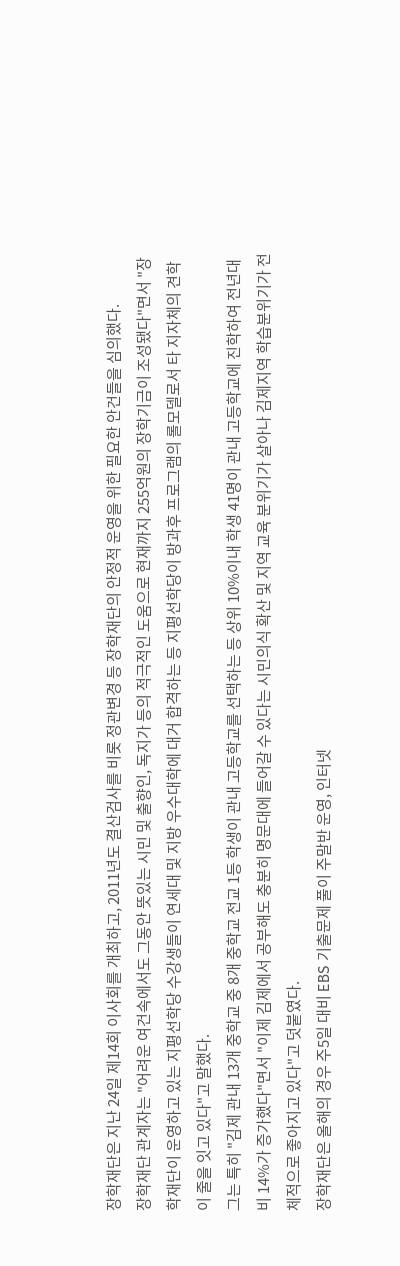장학재단은 지난 24일 제14회 이사회를 개최하고, 2011년도 결산검사를 비롯 정관변경 등 장학재단의 안정적 운영을 위한 필요한 안건들을 심의했다.
장학재단 관계자는 "어려운 여건속에서도 그동안 뜻있는 시민 및 출향인, 독지가 등의 적극적인 도움으로 현재까지 255억원의 장학기금이 조성됐다"면서 "장학재단이 운영하고 있는 지평선학당 수강생들이 연세대 및 지방 우수대학에 대거 합격하는 등 지평선학당이 방과후 프로그램의 롤모델로서 타 지자체의 견학이 줄을 잇고 있다"고 말했다.
그는 특히 "김제 관내 13개 중학교 중 8개 중학교 전교 1등 학생이 관내 고등학교를 선택하는 등 상위 10%이내 학생 41명이 관내 고등학교에 진학하여 전년대비 14%가 증가했다"면서 "이제 김제에서 공부해도 충분히 명문대에 들어갈 수 있다는 시민의식 확산 및 지역 교육 분위기가 살아나 김제지역 학습분위기가 전체적으로 좋아지고 있다"고 덧붙였다.
장학재단은 올해의 경우 주5일 대비 EBS 기출문제 풀이 주말반 운영, 인터넷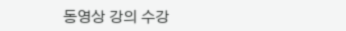동영상 강의 수강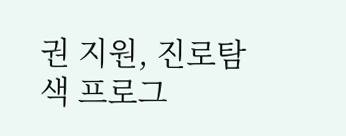권 지원, 진로탐색 프로그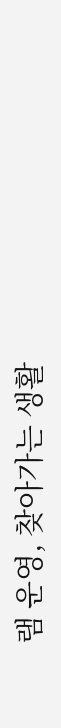램 운영, 찾아가는 생활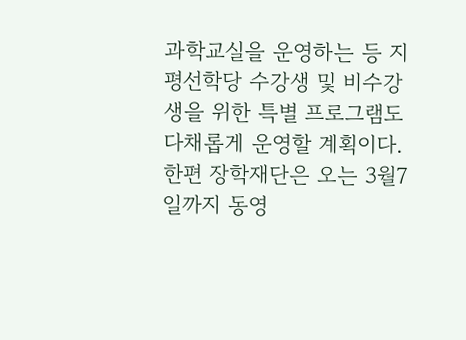과학교실을 운영하는 등 지평선학당 수강생 및 비수강생을 위한 특별 프로그램도 다채롭게 운영할 계획이다.
한편 장학재단은 오는 3월7일까지 동영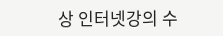상 인터넷강의 수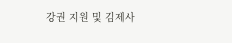강권 지원 및 김제사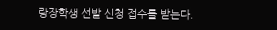랑장학생 선발 신청 접수를 받는다.